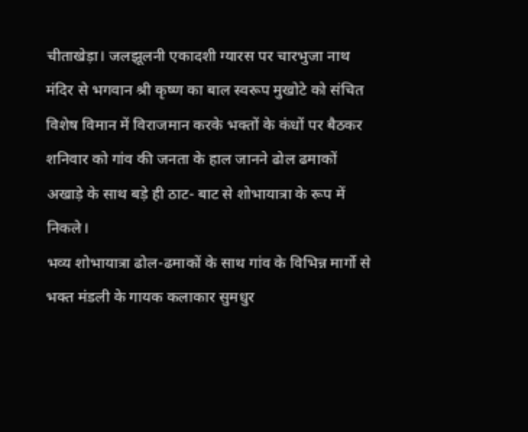चीताखेड़ा। जलझूलनी एकादशी ग्यारस पर चारभुजा नाथ मंदिर से भगवान श्री कृष्ण का बाल स्वरूप मुखोटे को संचित विशेष विमान में विराजमान करके भक्तों के कंधों पर बैठकर शनिवार को गांव की जनता के हाल जानने ढोल ढमाकों अखाड़े के साथ बड़े ही ठाट- बाट से शोभायात्रा के रूप में निकले।
भव्य शोभायात्रा ढोल-ढमाकों के साथ गांव के विभिन्न मार्गो से भक्त मंडली के गायक कलाकार सुमधुर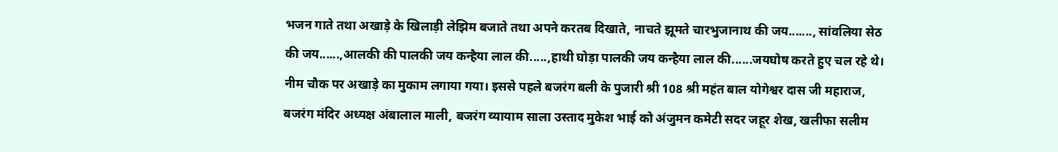भजन गाते तथा अखाड़े के खिलाड़ी लेझिम बजाते तथा अपने करतब दिखाते, नाचते झूमते चारभुजानाथ की जय......., सांवलिया सेठ की जय......,आलकी की पालकी जय कन्हैया लाल की.....,हाथी घोड़ा पालकी जय कन्हैया लाल की......जयघोष करते हुए चल रहे थे। नीम चौक पर अखाड़े का मुकाम लगाया गया। इससे पहले बजरंग बली के पुजारी श्री 108 श्री महंत बाल योगेश्वर दास जी महाराज, बजरंग मंदिर अध्यक्ष अंबालाल माली, बजरंग व्यायाम साला उस्ताद मुकेश भाई को अंजुमन कमेटी सदर जहूर शेख, खलीफा सलीम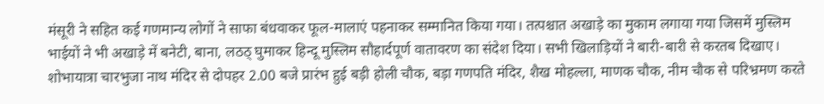मंसूरी ने सहित कई गणमान्य लोगों ने साफा बंधवाकर फूल-मालाएं पहनाकर सम्मानित किया गया। तत्पश्चात अखाड़े का मुकाम लगाया गया जिसमें मुस्लिम भाईयों ने भी अखाड़े में बनेटी, बाना, लठठ् घुमाकर हिन्दू मुस्लिम सौहार्दपूर्ण वातावरण का संदेश दिया। सभी खिलाड़ियों ने बारी-बारी से करतब दिखाए।
शोभायात्रा चारभुजा नाथ मंदिर से दोपहर 2.00 बजे प्रारंभ हुई बड़ी होली चौक, बड़ा गणपति मंदिर, शैख मोहल्ला, माणक चौक, नीम चौक से परिभ्रमण करते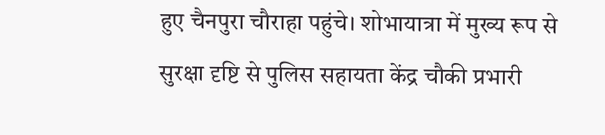हुए चैनपुरा चौराहा पहुंचे। शोभायात्रा में मुख्य रूप से सुरक्षा दृष्टि से पुलिस सहायता केंद्र चौकी प्रभारी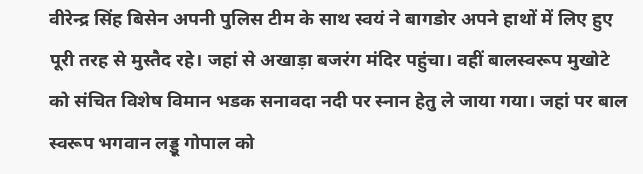वीरेन्द्र सिंह बिसेन अपनी पुलिस टीम के साथ स्वयं ने बागडोर अपने हाथों में लिए हुए पूरी तरह से मुस्तैद रहे। जहां से अखाड़ा बजरंग मंदिर पहुंचा। वहीं बालस्वरूप मुखोटे को संचित विशेष विमान भडक सनावदा नदी पर स्नान हेतु ले जाया गया। जहां पर बाल स्वरूप भगवान लड्डू गोपाल को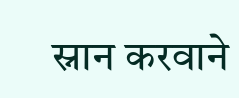स्नान करवाने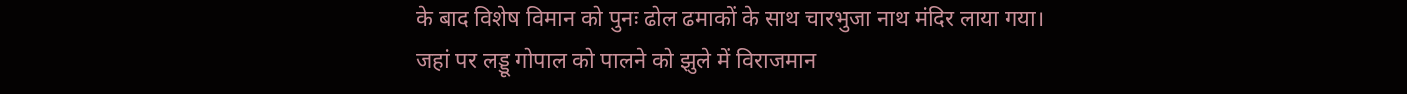के बाद विशेष विमान को पुनः ढोल ढमाकों के साथ चारभुजा नाथ मंदिर लाया गया। जहां पर लड्डू गोपाल को पालने को झुले में विराजमान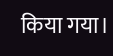किया गया।